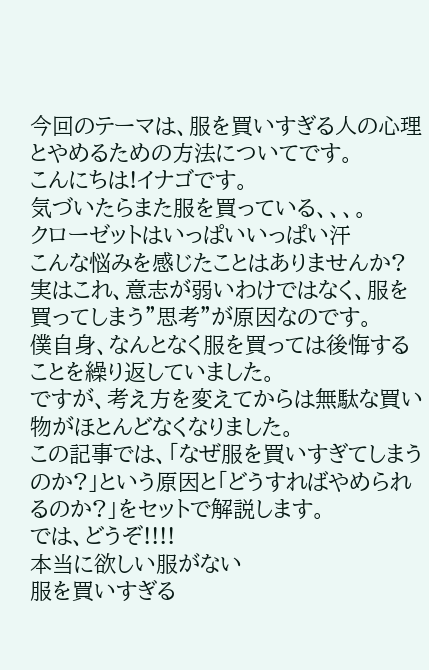今回のテーマは、服を買いすぎる人の心理とやめるための方法についてです。
こんにちは!イナゴです。
気づいたらまた服を買っている、、、。
クローゼットはいっぱいいっぱい汗
こんな悩みを感じたことはありませんか?
実はこれ、意志が弱いわけではなく、服を買ってしまう”思考”が原因なのです。
僕自身、なんとなく服を買っては後悔することを繰り返していました。
ですが、考え方を変えてからは無駄な買い物がほとんどなくなりました。
この記事では、「なぜ服を買いすぎてしまうのか?」という原因と「どうすればやめられるのか?」をセットで解説します。
では、どうぞ!!!!
本当に欲しい服がない
服を買いすぎる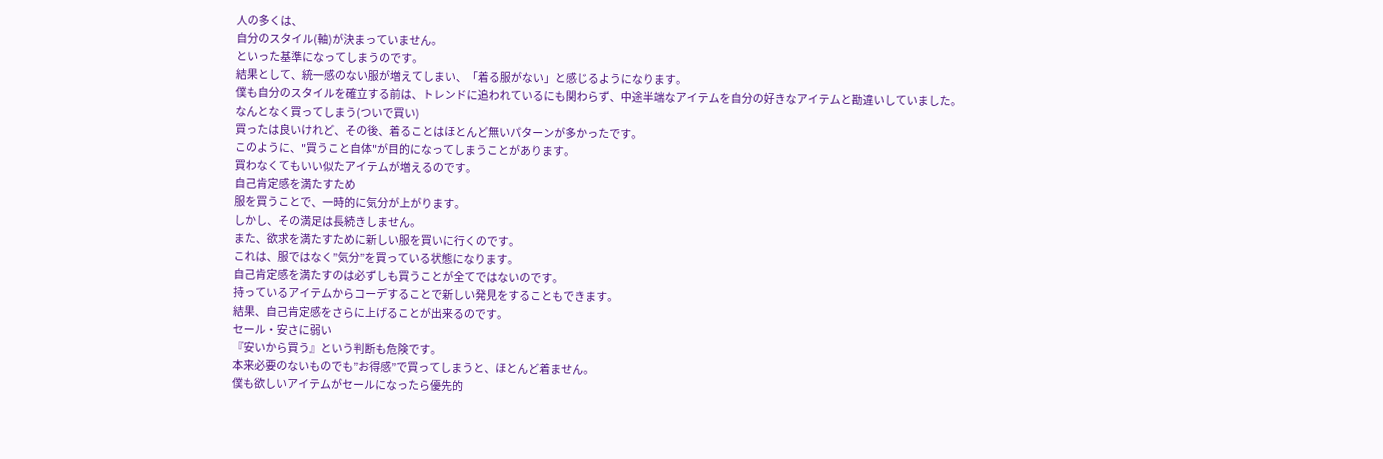人の多くは、
自分のスタイル(軸)が決まっていません。
といった基準になってしまうのです。
結果として、統一感のない服が増えてしまい、「着る服がない」と感じるようになります。
僕も自分のスタイルを確立する前は、トレンドに追われているにも関わらず、中途半端なアイテムを自分の好きなアイテムと勘違いしていました。
なんとなく買ってしまう(ついで買い)
買ったは良いけれど、その後、着ることはほとんど無いパターンが多かったです。
このように、"買うこと自体"が目的になってしまうことがあります。
買わなくてもいい似たアイテムが増えるのです。
自己肯定感を満たすため
服を買うことで、一時的に気分が上がります。
しかし、その満足は長続きしません。
また、欲求を満たすために新しい服を買いに行くのです。
これは、服ではなく”気分”を買っている状態になります。
自己肯定感を満たすのは必ずしも買うことが全てではないのです。
持っているアイテムからコーデすることで新しい発見をすることもできます。
結果、自己肯定感をさらに上げることが出来るのです。
セール・安さに弱い
『安いから買う』という判断も危険です。
本来必要のないものでも”お得感”で買ってしまうと、ほとんど着ません。
僕も欲しいアイテムがセールになったら優先的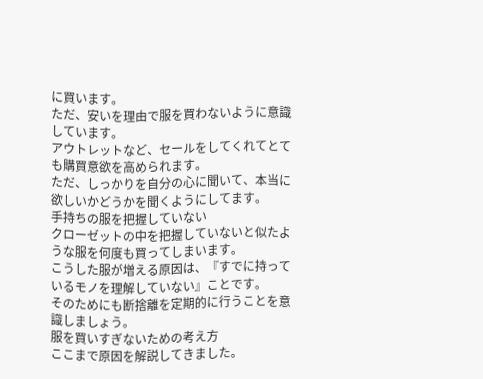に買います。
ただ、安いを理由で服を買わないように意識しています。
アウトレットなど、セールをしてくれてとても購買意欲を高められます。
ただ、しっかりを自分の心に聞いて、本当に欲しいかどうかを聞くようにしてます。
手持ちの服を把握していない
クローゼットの中を把握していないと似たような服を何度も買ってしまいます。
こうした服が増える原因は、『すでに持っているモノを理解していない』ことです。
そのためにも断捨離を定期的に行うことを意識しましょう。
服を買いすぎないための考え方
ここまで原因を解説してきました。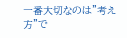一番大切なのは"考え方"で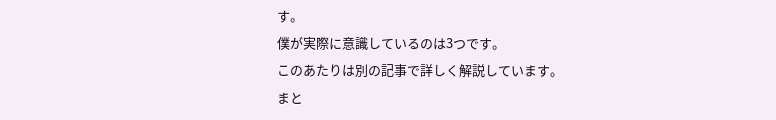す。
僕が実際に意識しているのは3つです。
このあたりは別の記事で詳しく解説しています。
まと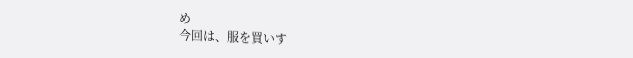め
今回は、服を買いす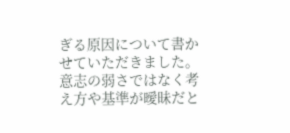ぎる原因について書かせていただきました。意志の弱さではなく考え方や基準が曖昧だと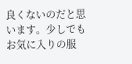良くないのだと思います。少しでもお気に入りの服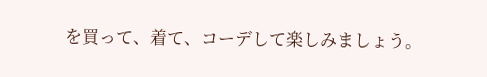を買って、着て、コーデして楽しみましょう。